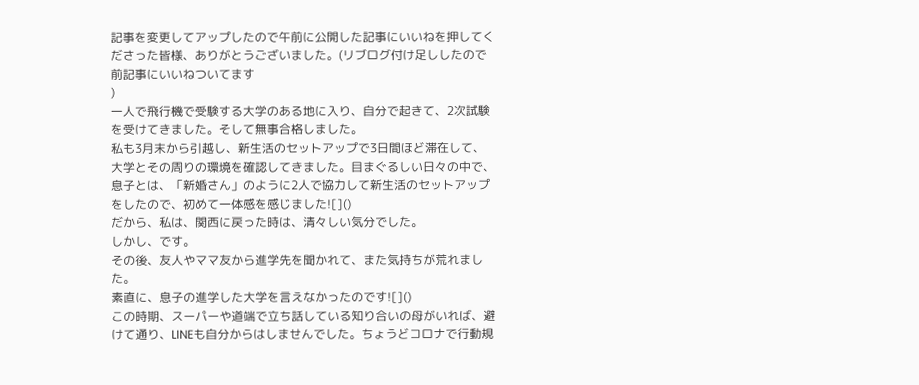記事を変更してアップしたので午前に公開した記事にいいねを押してくださった皆様、ありがとうございました。(リブログ付け足ししたので前記事にいいねついてます
)
一人で飛行機で受験する大学のある地に入り、自分で起きて、2次試験を受けてきました。そして無事合格しました。
私も3月末から引越し、新生活のセットアップで3日間ほど滞在して、大学とその周りの環境を確認してきました。目まぐるしい日々の中で、
息子とは、「新婚さん」のように2人で協力して新生活のセットアップをしたので、初めて一体感を感じました![]()
だから、私は、関西に戻った時は、清々しい気分でした。
しかし、です。
その後、友人やママ友から進学先を聞かれて、また気持ちが荒れました。
素直に、息子の進学した大学を言えなかったのです![]()
この時期、スーパーや道端で立ち話している知り合いの母がいれば、避けて通り、LINEも自分からはしませんでした。ちょうどコロナで行動規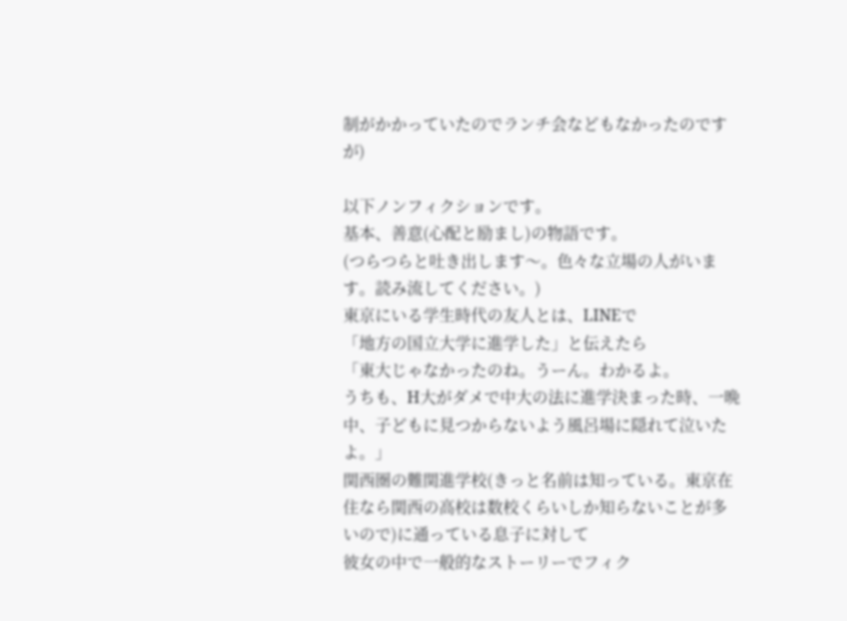制がかかっていたのでランチ会などもなかったのですが)

以下ノンフィクションです。
基本、善意(心配と励まし)の物語です。
(つらつらと吐き出します〜。色々な立場の人がいます。読み流してください。)
東京にいる学生時代の友人とは、LINEで
「地方の国立大学に進学した」と伝えたら
「東大じゃなかったのね。うーん。わかるよ。
うちも、H大がダメで中大の法に進学決まった時、一晩中、子どもに見つからないよう風呂場に隠れて泣いたよ。」
関西圏の難関進学校(きっと名前は知っている。東京在住なら関西の高校は数校くらいしか知らないことが多いので)に通っている息子に対して
彼女の中で一般的なストーリーでフィク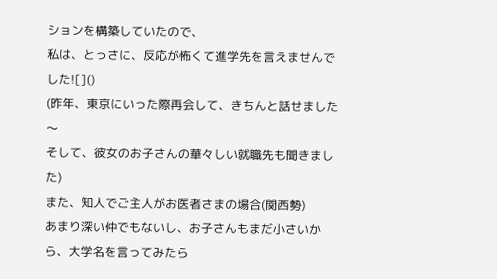ションを構築していたので、
私は、とっさに、反応が怖くて進学先を言えませんでした![]()
(昨年、東京にいった際再会して、きちんと話せました〜
そして、彼女のお子さんの華々しい就職先も聞きました)
また、知人でご主人がお医者さまの場合(関西勢)
あまり深い仲でもないし、お子さんもまだ小さいから、大学名を言ってみたら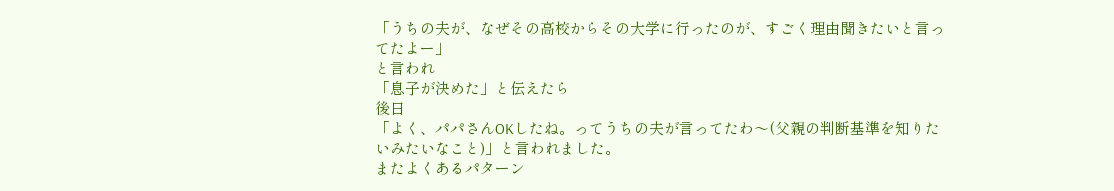「うちの夫が、なぜその高校からその大学に行ったのが、すごく理由聞きたいと言ってたよー」
と言われ
「息子が決めた」と伝えたら
後日
「よく、パパさんOKしたね。ってうちの夫が言ってたわ〜(父親の判断基準を知りたいみたいなこと)」と言われました。
またよくあるパターン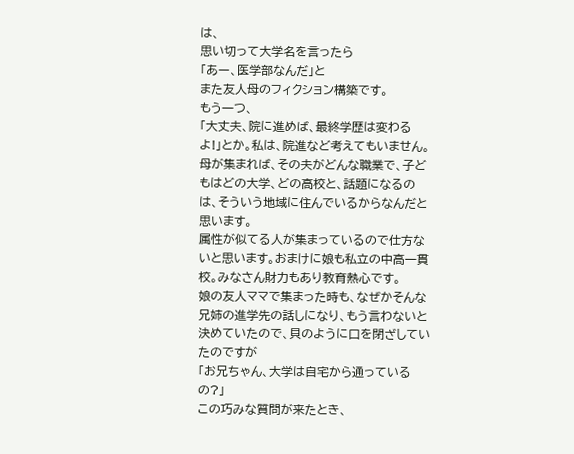は、
思い切って大学名を言ったら
「あー、医学部なんだ」と
また友人母のフィクション構築です。
もう一つ、
「大丈夫、院に進めば、最終学歴は変わるよ!」とか。私は、院進など考えてもいません。
母が集まれば、その夫がどんな職業で、子どもはどの大学、どの高校と、話題になるのは、そういう地域に住んでいるからなんだと思います。
属性が似てる人が集まっているので仕方ないと思います。おまけに娘も私立の中高一貫校。みなさん財力もあり教育熱心です。
娘の友人ママで集まった時も、なぜかそんな兄姉の進学先の話しになり、もう言わないと決めていたので、貝のように口を閉ざしていたのですが
「お兄ちゃん、大学は自宅から通っているの?」
この巧みな質問が来たとき、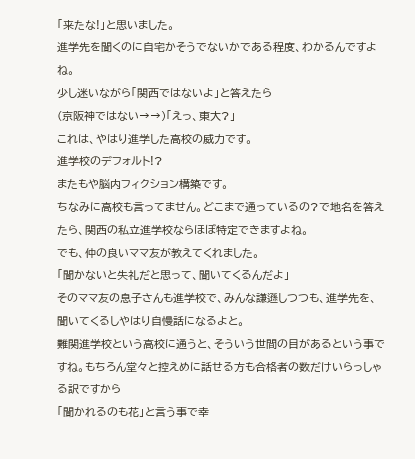「来たな!」と思いました。
進学先を聞くのに自宅かそうでないかである程度、わかるんですよね。
少し迷いながら「関西ではないよ」と答えたら
(京阪神ではない→→)「えっ、東大?」
これは、やはり進学した高校の威力です。
進学校のデフォルト!?
またもや脳内フィクション構築です。
ちなみに高校も言ってません。どこまで通っているの?で地名を答えたら、関西の私立進学校ならほぼ特定できますよね。
でも、仲の良いママ友が教えてくれました。
「聞かないと失礼だと思って、聞いてくるんだよ」
そのママ友の息子さんも進学校で、みんな謙遜しつつも、進学先を、聞いてくるしやはり自慢話になるよと。
難関進学校という高校に通うと、そういう世間の目があるという事ですね。もちろん堂々と控えめに話せる方も合格者の数だけいらっしゃる訳ですから
「聞かれるのも花」と言う事で幸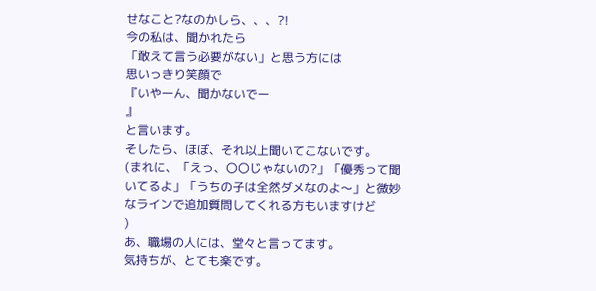せなこと?なのかしら、、、?!
今の私は、聞かれたら
「敢えて言う必要がない」と思う方には
思いっきり笑顔で
『いやーん、聞かないでー
』
と言います。
そしたら、ほぼ、それ以上聞いてこないです。
(まれに、「えっ、〇〇じゃないの?」「優秀って聞いてるよ」「うちの子は全然ダメなのよ〜」と微妙なラインで追加質問してくれる方もいますけど
)
あ、職場の人には、堂々と言ってます。
気持ちが、とても楽です。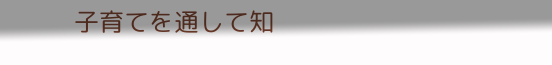子育てを通して知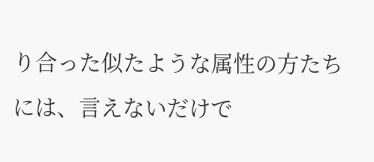り合った似たような属性の方たちには、言えないだけで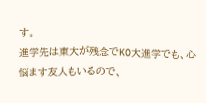す。
進学先は東大が残念でKO大進学でも、心悩ます友人もいるので、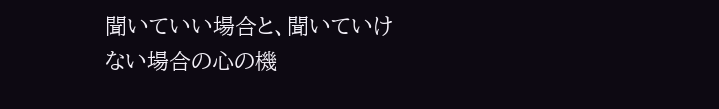聞いていい場合と、聞いていけない場合の心の機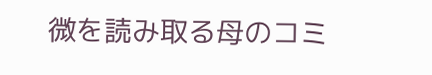微を読み取る母のコミ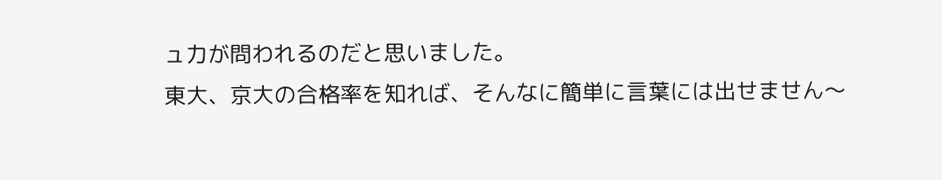ュ力が問われるのだと思いました。
東大、京大の合格率を知れば、そんなに簡単に言葉には出せません〜